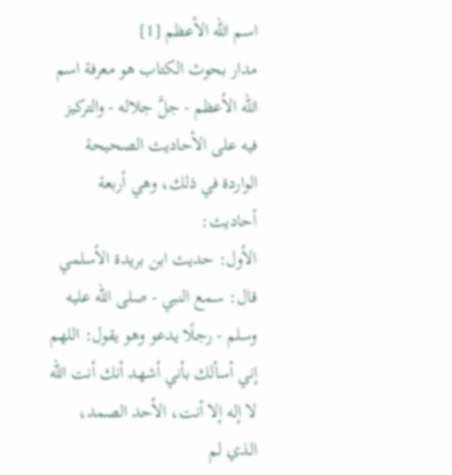اسم الله الأعظم [1]
مدار بحوث الكتاب هو معرفة اسم الله الأعظم - جلَّ جلاله - والتركيز فيه على الأحاديث الصحيحة الواردة في ذلك، وهي أربعة أحاديث:
الأول: حديث ابن بريدة الأسلمي قال: سمع النبي - صلى الله عليه وسلم - رجلًا يدعو وهو يقول: اللهم إني أسألك بأني أشهد أنك أنت الله لا إله إلا أنت، الأحد الصمد، الذي لم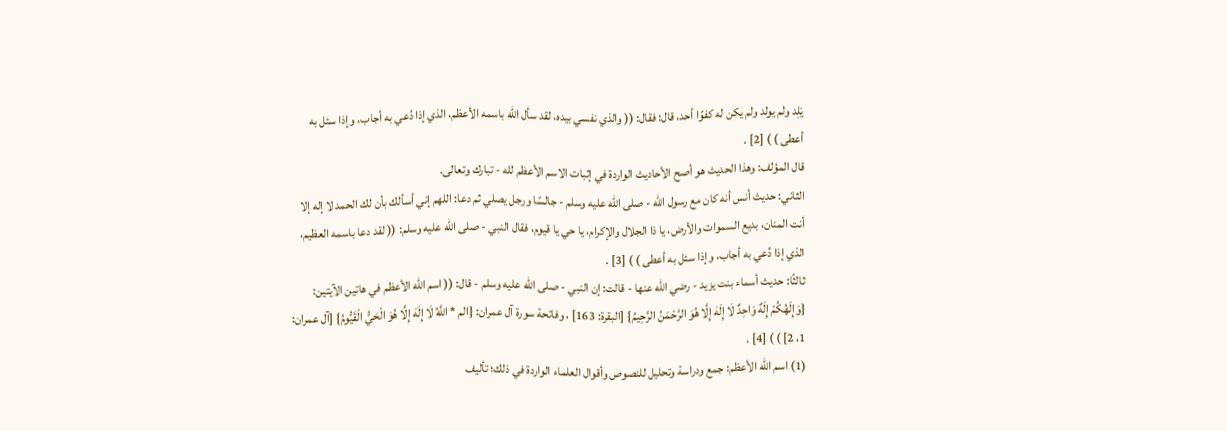يَلِد ولم يولد ولم يكن له كفوًا أحد، قال: فقال: (( والذي نفسي بيده، لقد سأل الله باسمه الأعظم، الذي إذا دُعي به أجاب، وإذا سئل به أعطى ) ) [2] .
قال المؤلف: وهذا الحديث هو أصح الأحاديث الواردة في إثبات الاسم الأعظم لله - تبارك وتعالى.
الثاني: حديث أنس أنه كان مع رسول الله - صلى الله عليه وسلم - جالسًا ورجل يصلي ثم دعا: اللهم إني أسألك بأن لك الحمد لا إله إلا أنت المنان، بديع السموات والأرض، يا ذا الجلال والإكرام، يا حي يا قيوم، فقال النبي - صلى الله عليه وسلم: (( لقد دعا باسمه العظيم، الذي إذا دُعي به أجاب، وإذا سئل به أعطى ) ) [3] .
ثالثًا: حديث أسماء بنت يزيد - رضي الله عنها - قالت: إن النبي - صلى الله عليه وسلم - قال: (( اسم الله الأعظم في هاتين الآيتين: {وَإِلَهُكُمْ إِلَهٌ وَاحِدٌ لَا إِلَهَ إِلَّا هُوَ الرَّحْمَنُ الرَّحِيمُ} [البقرة: 163] ، وفاتحة سورة آل عمران: {الم * اللَّهُ لَا إِلَهَ إِلَّا هُوَ الْحَيُّ الْقَيُّومُ} [آل عمران: 1، 2] ) ) [4] .
(1) اسم الله الأعظم: جمع ودراسة وتحليل للنصوص وأقوال العلماء الواردة في ذلك؛ تأليف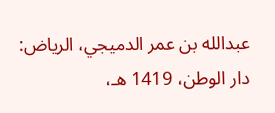عبدالله بن عمر الدميجي، الرياض: دار الوطن، 1419 هـ،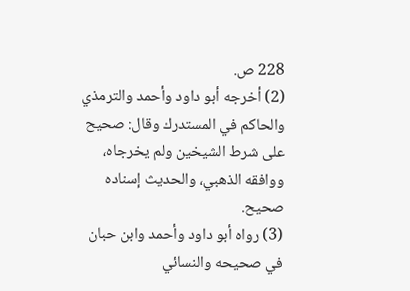228 ص.
(2) أخرجه أبو داود وأحمد والترمذي والحاكم في المستدرك وقال: صحيح على شرط الشيخين ولم يخرجاه، ووافقه الذهبي، والحديث إسناده صحيح.
(3) رواه أبو داود وأحمد وابن حبان في صحيحه والنسائي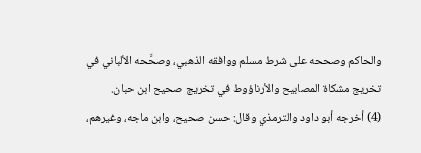والحاكم وصححه على شرط مسلم ووافقه الذهبي، وصحَّحه الألباني في تخريج مشكاة المصابيح والأرناؤوط في تخريج صحيح ابن حبان.
(4) أخرجه أبو داود والترمذي وقال: حسن صحيح، وابن ماجه، وغيرهم،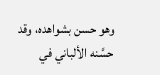وهو حسن بشواهده، وقد حسَّنه الألباني في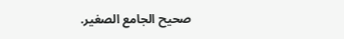صحيح الجامع الصغير.